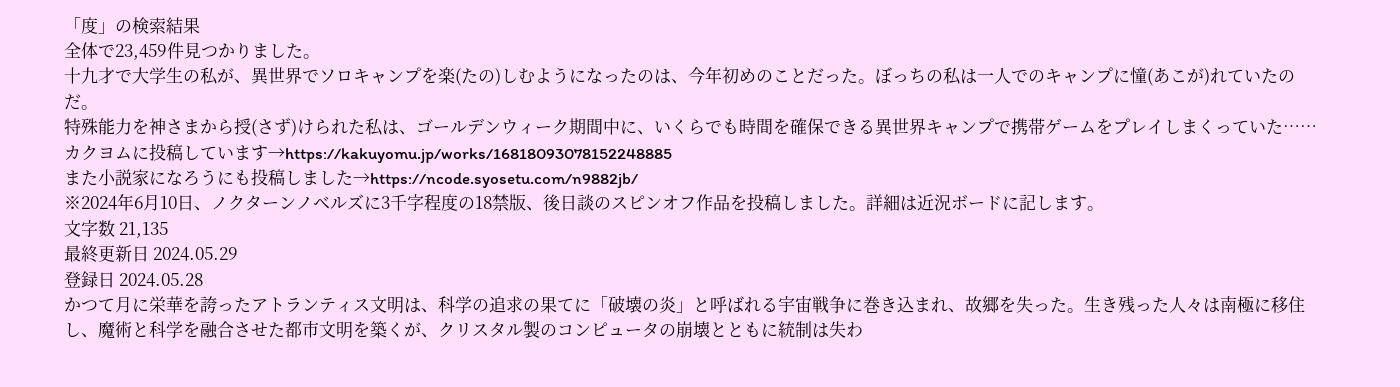「度」の検索結果
全体で23,459件見つかりました。
十九才で大学生の私が、異世界でソロキャンプを楽(たの)しむようになったのは、今年初めのことだった。ぼっちの私は一人でのキャンプに憧(あこが)れていたのだ。
特殊能力を神さまから授(さず)けられた私は、ゴールデンウィーク期間中に、いくらでも時間を確保できる異世界キャンプで携帯ゲームをプレイしまくっていた……
カクヨムに投稿しています→https://kakuyomu.jp/works/16818093078152248885
また小説家になろうにも投稿しました→https://ncode.syosetu.com/n9882jb/
※2024年6月10日、ノクターンノベルズに3千字程度の18禁版、後日談のスピンオフ作品を投稿しました。詳細は近況ボードに記します。
文字数 21,135
最終更新日 2024.05.29
登録日 2024.05.28
かつて月に栄華を誇ったアトランティス文明は、科学の追求の果てに「破壊の炎」と呼ばれる宇宙戦争に巻き込まれ、故郷を失った。生き残った人々は南極に移住し、魔術と科学を融合させた都市文明を築くが、クリスタル製のコンピュータの崩壊とともに統制は失わ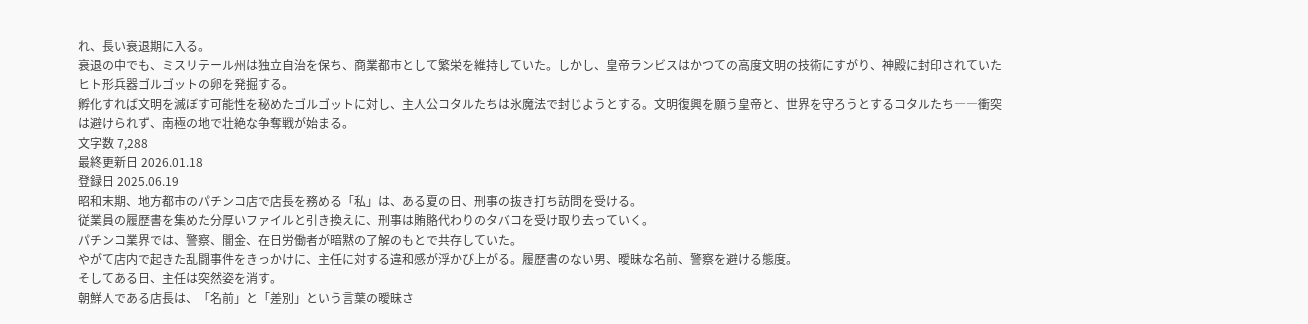れ、長い衰退期に入る。
衰退の中でも、ミスリテール州は独立自治を保ち、商業都市として繁栄を維持していた。しかし、皇帝ランビスはかつての高度文明の技術にすがり、神殿に封印されていたヒト形兵器ゴルゴットの卵を発掘する。
孵化すれば文明を滅ぼす可能性を秘めたゴルゴットに対し、主人公コタルたちは氷魔法で封じようとする。文明復興を願う皇帝と、世界を守ろうとするコタルたち――衝突は避けられず、南極の地で壮絶な争奪戦が始まる。
文字数 7,288
最終更新日 2026.01.18
登録日 2025.06.19
昭和末期、地方都市のパチンコ店で店長を務める「私」は、ある夏の日、刑事の抜き打ち訪問を受ける。
従業員の履歴書を集めた分厚いファイルと引き換えに、刑事は賄賂代わりのタバコを受け取り去っていく。
パチンコ業界では、警察、闇金、在日労働者が暗黙の了解のもとで共存していた。
やがて店内で起きた乱闘事件をきっかけに、主任に対する違和感が浮かび上がる。履歴書のない男、曖昧な名前、警察を避ける態度。
そしてある日、主任は突然姿を消す。
朝鮮人である店長は、「名前」と「差別」という言葉の曖昧さ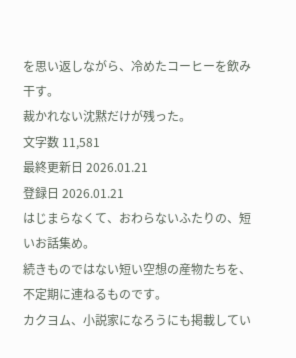を思い返しながら、冷めたコーヒーを飲み干す。
裁かれない沈黙だけが残った。
文字数 11,581
最終更新日 2026.01.21
登録日 2026.01.21
はじまらなくて、おわらないふたりの、短いお話集め。
続きものではない短い空想の産物たちを、不定期に連ねるものです。
カクヨム、小説家になろうにも掲載してい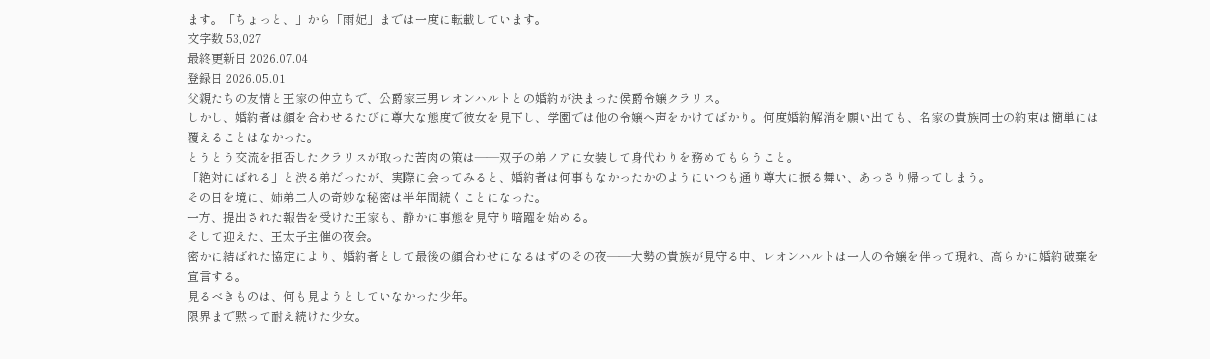ます。「ちょっと、」から「雨妃」までは一度に転載しています。
文字数 53,027
最終更新日 2026.07.04
登録日 2026.05.01
父親たちの友情と王家の仲立ちで、公爵家三男レオンハルトとの婚約が決まった侯爵令嬢クラリス。
しかし、婚約者は顔を合わせるたびに尊大な態度で彼女を見下し、学園では他の令嬢へ声をかけてばかり。何度婚約解消を願い出ても、名家の貴族同士の約束は簡単には覆えることはなかった。
とうとう交流を拒否したクラリスが取った苦肉の策は――双子の弟ノアに女装して身代わりを務めてもらうこと。
「絶対にばれる」と渋る弟だったが、実際に会ってみると、婚約者は何事もなかったかのようにいつも通り尊大に振る舞い、あっさり帰ってしまう。
その日を境に、姉弟二人の奇妙な秘密は半年間続くことになった。
一方、提出された報告を受けた王家も、静かに事態を見守り暗躍を始める。
そして迎えた、王太子主催の夜会。
密かに結ばれた協定により、婚約者として最後の顔合わせになるはずのその夜――大勢の貴族が見守る中、レオンハルトは一人の令嬢を伴って現れ、高らかに婚約破棄を宣言する。
見るべきものは、何も見ようとしていなかった少年。
限界まで黙って耐え続けた少女。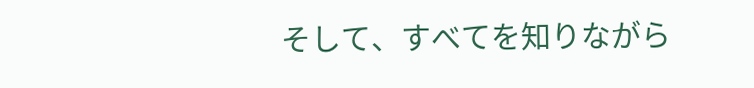そして、すべてを知りながら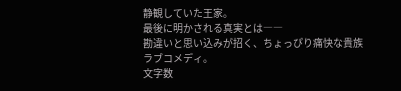静観していた王家。
最後に明かされる真実とは――
勘違いと思い込みが招く、ちょっぴり痛快な貴族ラブコメディ。
文字数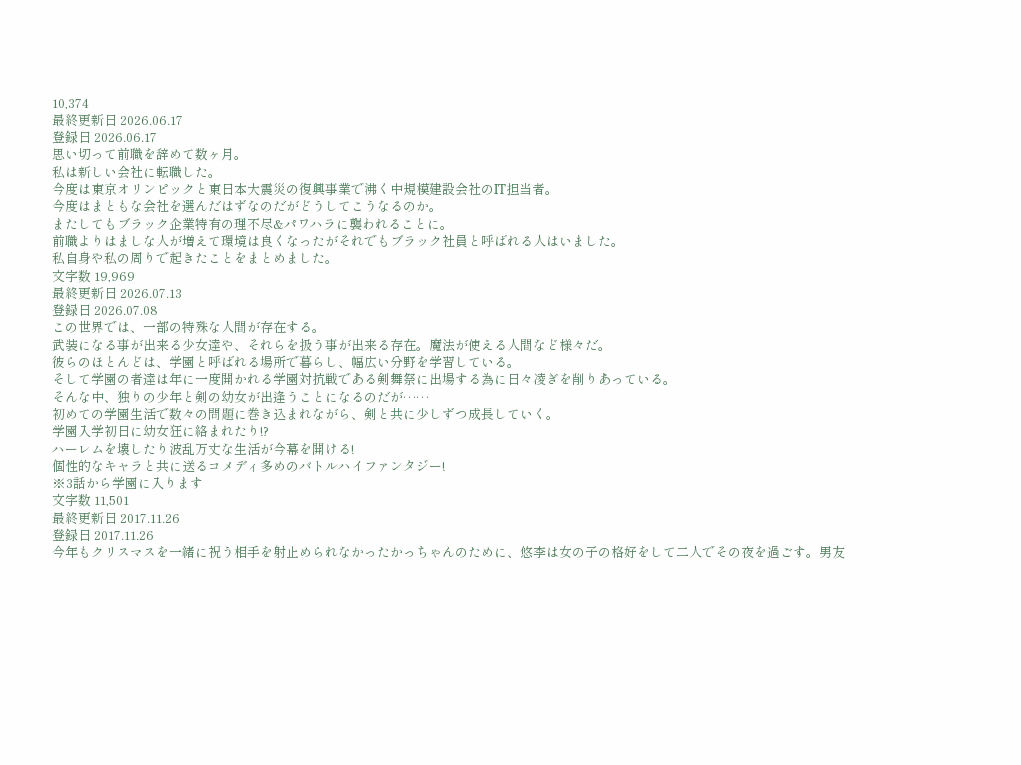10,374
最終更新日 2026.06.17
登録日 2026.06.17
思い切って前職を辞めて数ヶ月。
私は新しい会社に転職した。
今度は東京オリンピックと東日本大震災の復興事業で沸く中規模建設会社のIT担当者。
今度はまともな会社を選んだはずなのだがどうしてこうなるのか。
またしてもブラック企業特有の理不尽&パワハラに襲われることに。
前職よりはましな人が増えて環境は良くなったがそれでもブラック社員と呼ばれる人はいました。
私自身や私の周りで起きたことをまとめました。
文字数 19,969
最終更新日 2026.07.13
登録日 2026.07.08
この世界では、一部の特殊な人間が存在する。
武装になる事が出来る少女達や、それらを扱う事が出来る存在。魔法が使える人間など様々だ。
彼らのほとんどは、学園と呼ばれる場所で暮らし、幅広い分野を学習している。
そして学園の者達は年に一度開かれる学園対抗戦である剣舞祭に出場する為に日々凌ぎを削りあっている。
そんな中、独りの少年と剣の幼女が出逢うことになるのだが……
初めての学園生活で数々の問題に巻き込まれながら、剣と共に少しずつ成長していく。
学園入学初日に幼女狂に絡まれたり!?
ハーレムを壊したり波乱万丈な生活が今幕を開ける!
個性的なキャラと共に送るコメディ多めのバトルハイファンタジー!
※3話から学園に入ります
文字数 11,501
最終更新日 2017.11.26
登録日 2017.11.26
今年もクリスマスを一緒に祝う相手を射止められなかったかっちゃんのために、悠李は女の子の格好をして二人でその夜を過ごす。男友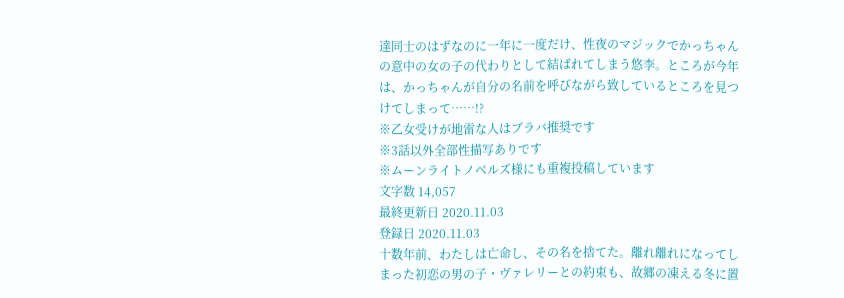達同士のはずなのに一年に一度だけ、性夜のマジックでかっちゃんの意中の女の子の代わりとして結ばれてしまう悠李。ところが今年は、かっちゃんが自分の名前を呼びながら致しているところを見つけてしまって……!?
※乙女受けが地雷な人はブラバ推奨です
※3話以外全部性描写ありです
※ムーンライトノベルズ様にも重複投稿しています
文字数 14,057
最終更新日 2020.11.03
登録日 2020.11.03
十数年前、わたしは亡命し、その名を捨てた。離れ離れになってしまった初恋の男の子・ヴァレリーとの約束も、故郷の凍える冬に置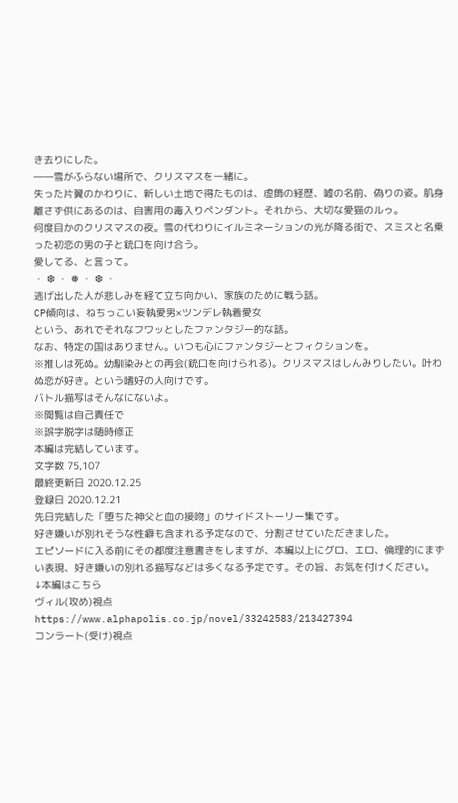き去りにした。
――雪がふらない場所で、クリスマスを一緒に。
失った片翼のかわりに、新しい土地で得たものは、虚飾の経歴、嘘の名前、偽りの姿。肌身離さず供にあるのは、自害用の毒入りペンダント。それから、大切な愛猫のルゥ。
何度目かのクリスマスの夜。雪の代わりにイルミネーションの光が降る街で、スミスと名乗った初恋の男の子と銃口を向け合う。
愛してる、と言って。
・ ❆ ・ ❅ ・ ❆ ・
逃げ出した人が悲しみを経て立ち向かい、家族のために戦う話。
CP傾向は、ねちっこい妄執愛男×ツンデレ執着愛女
という、あれでそれなフワッとしたファンタジー的な話。
なお、特定の国はありません。いつも心にファンタジーとフィクションを。
※推しは死ぬ。幼馴染みとの再会(銃口を向けられる)。クリスマスはしんみりしたい。叶わぬ恋が好き。という嗜好の人向けです。
バトル描写はそんなにないよ。
※閲覧は自己責任で
※誤字脱字は随時修正
本編は完結しています。
文字数 75,107
最終更新日 2020.12.25
登録日 2020.12.21
先日完結した「堕ちた神父と血の接吻」のサイドストーリー集です。
好き嫌いが別れそうな性癖も含まれる予定なので、分割させていただきました。
エピソードに入る前にその都度注意書きをしますが、本編以上にグロ、エロ、倫理的にまずい表現、好き嫌いの別れる描写などは多くなる予定です。その旨、お気を付けください。
↓本編はこちら
ヴィル(攻め)視点
https://www.alphapolis.co.jp/novel/33242583/213427394
コンラート(受け)視点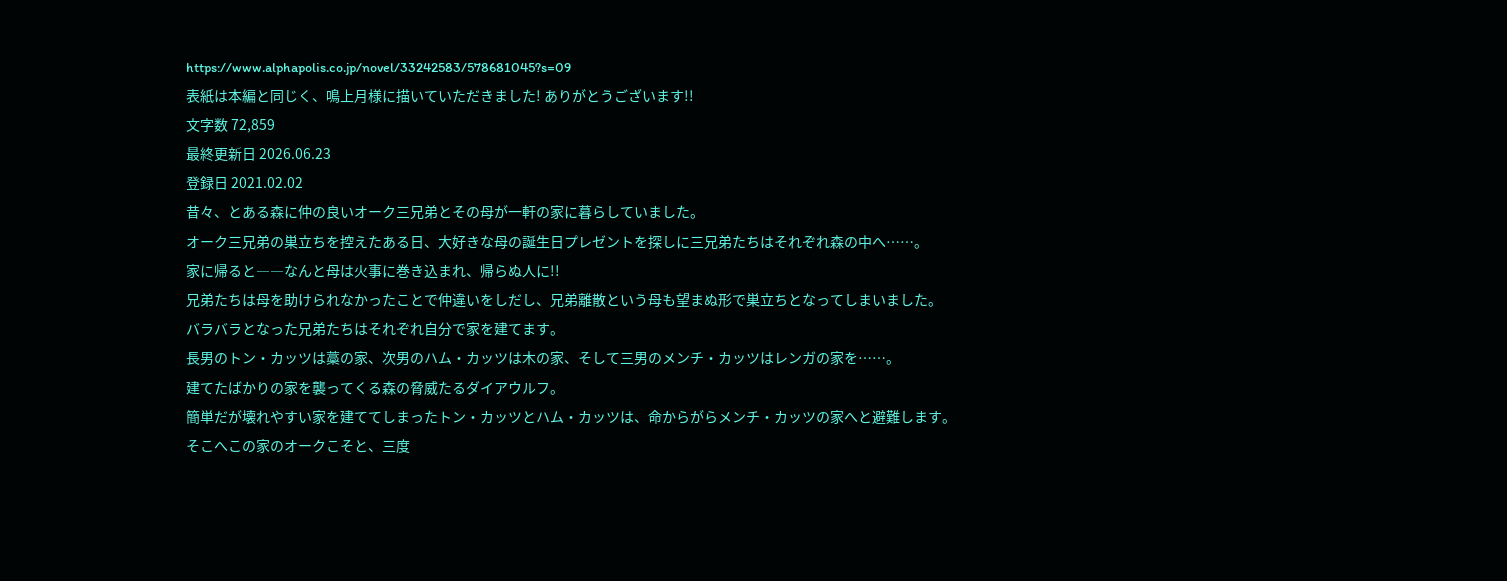https://www.alphapolis.co.jp/novel/33242583/578681045?s=09
表紙は本編と同じく、鳴上月様に描いていただきました! ありがとうございます!!
文字数 72,859
最終更新日 2026.06.23
登録日 2021.02.02
昔々、とある森に仲の良いオーク三兄弟とその母が一軒の家に暮らしていました。
オーク三兄弟の巣立ちを控えたある日、大好きな母の誕生日プレゼントを探しに三兄弟たちはそれぞれ森の中へ……。
家に帰ると――なんと母は火事に巻き込まれ、帰らぬ人に!!
兄弟たちは母を助けられなかったことで仲違いをしだし、兄弟離散という母も望まぬ形で巣立ちとなってしまいました。
バラバラとなった兄弟たちはそれぞれ自分で家を建てます。
長男のトン・カッツは藁の家、次男のハム・カッツは木の家、そして三男のメンチ・カッツはレンガの家を……。
建てたばかりの家を襲ってくる森の脅威たるダイアウルフ。
簡単だが壊れやすい家を建ててしまったトン・カッツとハム・カッツは、命からがらメンチ・カッツの家へと避難します。
そこへこの家のオークこそと、三度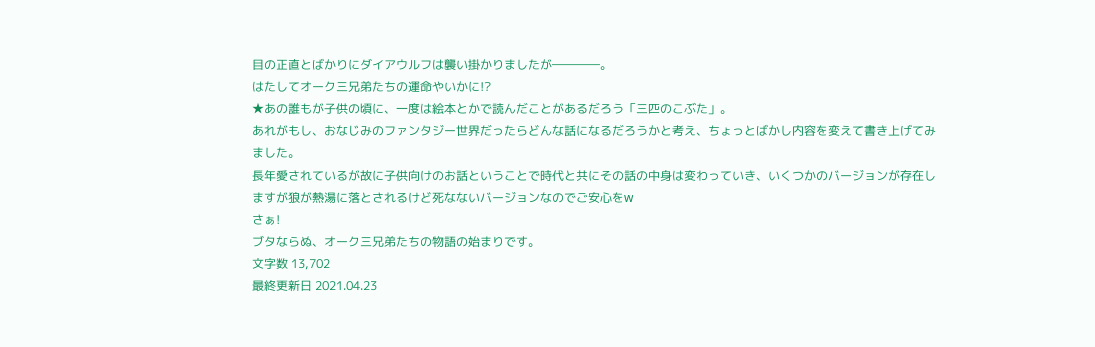目の正直とばかりにダイアウルフは襲い掛かりましたが――――。
はたしてオーク三兄弟たちの運命やいかに!?
★あの誰もが子供の頃に、一度は絵本とかで読んだことがあるだろう「三匹のこぶた」。
あれがもし、おなじみのファンタジー世界だったらどんな話になるだろうかと考え、ちょっとばかし内容を変えて書き上げてみました。
長年愛されているが故に子供向けのお話ということで時代と共にその話の中身は変わっていき、いくつかのバージョンが存在しますが狼が熱湯に落とされるけど死なないバージョンなのでご安心をw
さぁ!
ブタならぬ、オーク三兄弟たちの物語の始まりです。
文字数 13,702
最終更新日 2021.04.23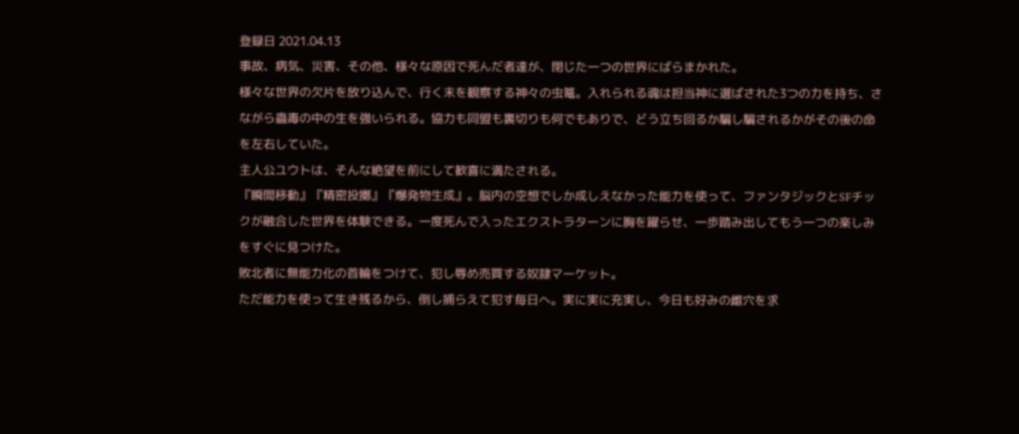登録日 2021.04.13
事故、病気、災害、その他、様々な原因で死んだ者達が、閉じた一つの世界にばらまかれた。
様々な世界の欠片を放り込んで、行く末を観察する神々の虫篭。入れられる魂は担当神に選ばされた3つの力を持ち、さながら蟲毒の中の生を強いられる。協力も同盟も裏切りも何でもありで、どう立ち回るか騙し騙されるかがその後の命を左右していた。
主人公ユウトは、そんな絶望を前にして歓喜に満たされる。
『瞬間移動』『精密投擲』『爆発物生成』。脳内の空想でしか成しえなかった能力を使って、ファンタジックとSFチックが融合した世界を体験できる。一度死んで入ったエクストラターンに胸を躍らせ、一歩踏み出してもう一つの楽しみをすぐに見つけた。
敗北者に無能力化の首輪をつけて、犯し辱め売買する奴隷マーケット。
ただ能力を使って生き残るから、倒し捕らえて犯す毎日へ。実に実に充実し、今日も好みの雌穴を求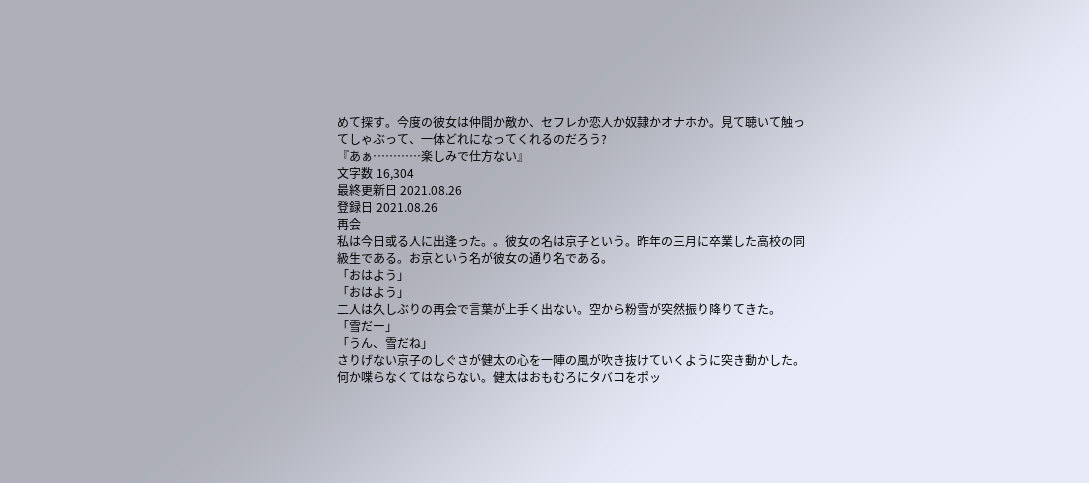めて探す。今度の彼女は仲間か敵か、セフレか恋人か奴隷かオナホか。見て聴いて触ってしゃぶって、一体どれになってくれるのだろう?
『あぁ…………楽しみで仕方ない』
文字数 16,304
最終更新日 2021.08.26
登録日 2021.08.26
再会
私は今日或る人に出逢った。。彼女の名は京子という。昨年の三月に卒業した高校の同級生である。お京という名が彼女の通り名である。
「おはよう」
「おはよう」
二人は久しぶりの再会で言葉が上手く出ない。空から粉雪が突然振り降りてきた。
「雪だー」
「うん、雪だね」
さりげない京子のしぐさが健太の心を一陣の風が吹き抜けていくように突き動かした。何か喋らなくてはならない。健太はおもむろにタバコをポッ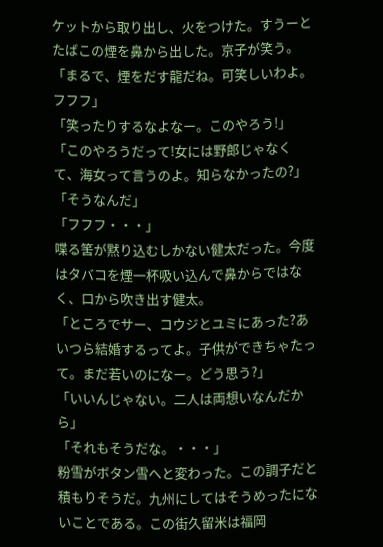ケットから取り出し、火をつけた。すうーとたばこの煙を鼻から出した。京子が笑う。
「まるで、煙をだす龍だね。可笑しいわよ。フフフ」
「笑ったりするなよなー。このやろう!」
「このやろうだって!女には野郎じゃなくて、海女って言うのよ。知らなかったの?」
「そうなんだ」
「フフフ・・・」
喋る筈が黙り込むしかない健太だった。今度はタバコを煙一杯吸い込んで鼻からではなく、口から吹き出す健太。
「ところでサー、コウジとユミにあった?あいつら結婚するってよ。子供ができちゃたって。まだ若いのになー。どう思う?」
「いいんじゃない。二人は両想いなんだから」
「それもそうだな。・・・」
粉雪がボタン雪へと変わった。この調子だと積もりそうだ。九州にしてはそうめったにないことである。この街久留米は福岡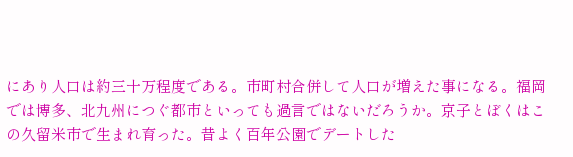にあり人口は約三十万程度である。市町村合併して人口が増えた事になる。福岡では博多、北九州につぐ都市といっても過言ではないだろうか。京子とぼくはこの久留米市で生まれ育った。昔よく百年公園でデートした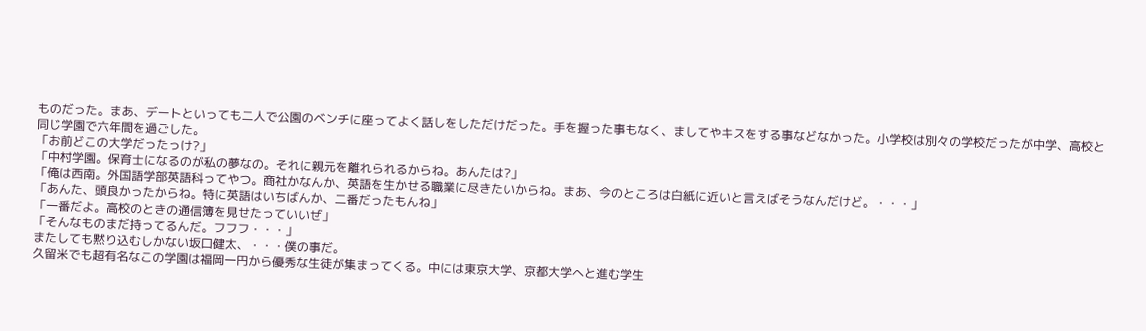ものだった。まあ、デートといっても二人で公園のベンチに座ってよく話しをしただけだった。手を握った事もなく、ましてやキスをする事などなかった。小学校は別々の学校だったが中学、高校と同じ学園で六年間を過ごした。
「お前どこの大学だったっけ?」
「中村学園。保育士になるのが私の夢なの。それに親元を離れられるからね。あんたは?」
「俺は西南。外国語学部英語科ってやつ。商社かなんか、英語を生かせる職業に尽きたいからね。まあ、今のところは白紙に近いと言えばそうなんだけど。・・・」
「あんた、頭良かったからね。特に英語はいちばんか、二番だったもんね」
「一番だよ。高校のときの通信簿を見せたっていいぜ」
「そんなものまだ持ってるんだ。フフフ・・・」
またしても黙り込むしかない坂口健太、・・・僕の事だ。
久留米でも超有名なこの学園は福岡一円から優秀な生徒が集まってくる。中には東京大学、京都大学へと進む学生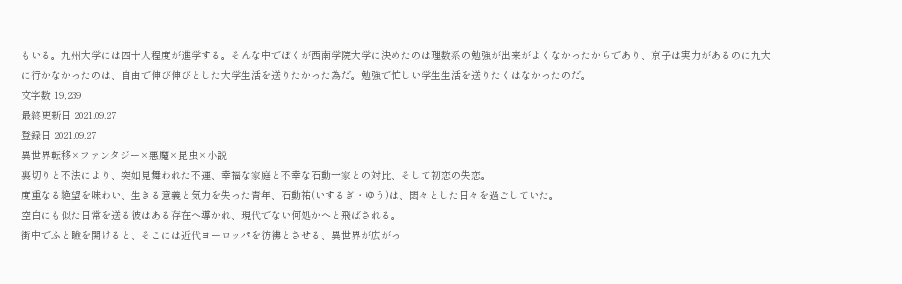もいる。九州大学には四十人程度が進学する。そんな中でぼくが西南学院大学に決めたのは理数系の勉強が出来がよくなかったからであり、京子は実力があるのに九大に行かなかったのは、自由で伸び伸びとした大学生活を送りたかった為だ。勉強で忙しい学生生活を送りたくはなかったのだ。
文字数 19,239
最終更新日 2021.09.27
登録日 2021.09.27
異世界転移×ファンタジー×悪魔×昆虫×小説
裏切りと不法により、突如見舞われた不運、幸福な家庭と不幸な石動一家との対比、そして初恋の失恋。
度重なる絶望を味わい、生きる意義と気力を失った青年、石動祐(いするぎ・ゆう)は、悶々とした日々を過ごしていた。
空白にも似た日常を送る彼はある存在へ導かれ、現代でない何処かへと飛ばされる。
街中でふと瞼を開けると、そこには近代ヨーロッパを彷彿とさせる、異世界が広がっ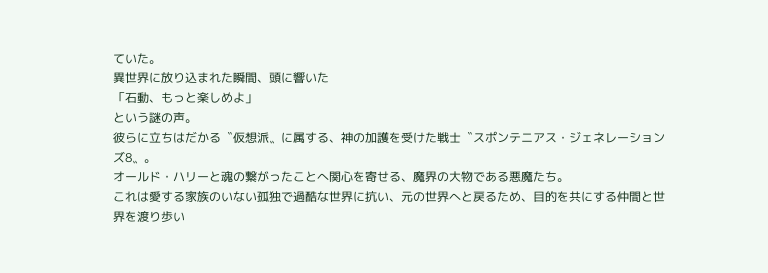ていた。
異世界に放り込まれた瞬間、頭に響いた
「石動、もっと楽しめよ」
という謎の声。
彼らに立ちはだかる〝仮想派〟に属する、神の加護を受けた戦士〝スポンテニアス・ジェネレーションズ8〟。
オールド・ハリーと魂の繋がったことへ関心を寄せる、魔界の大物である悪魔たち。
これは愛する家族のいない孤独で過酷な世界に抗い、元の世界へと戻るため、目的を共にする仲間と世界を渡り歩い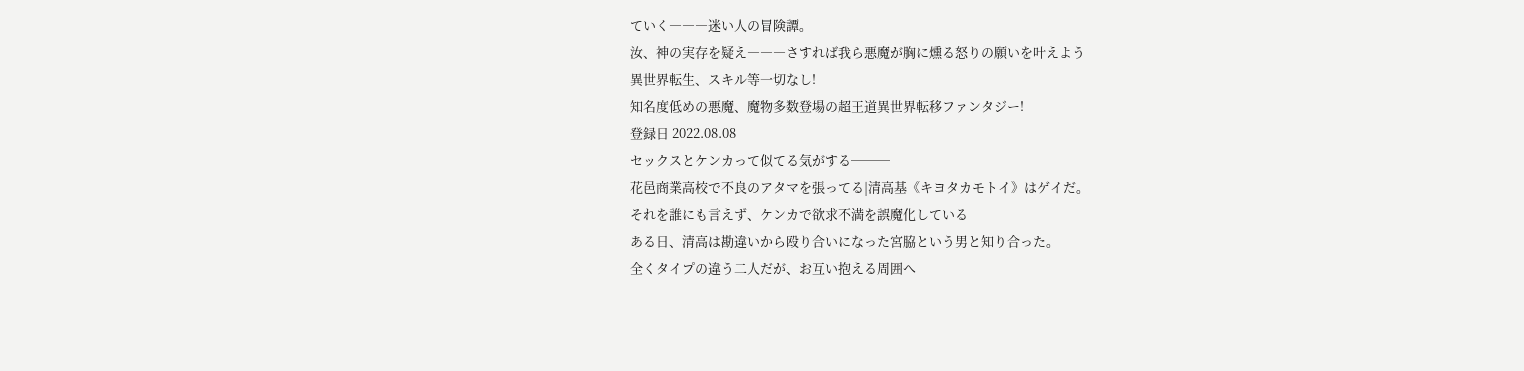ていく―――迷い人の冒険譚。
汝、神の実存を疑え―――さすれば我ら悪魔が胸に燻る怒りの願いを叶えよう
異世界転生、スキル等一切なし!
知名度低めの悪魔、魔物多数登場の超王道異世界転移ファンタジー!
登録日 2022.08.08
セックスとケンカって似てる気がする───
花邑商業高校で不良のアタマを張ってる|清高基《キヨタカモトイ》はゲイだ。
それを誰にも言えず、ケンカで欲求不満を誤魔化している
ある日、清高は勘違いから殴り合いになった宮脇という男と知り合った。
全くタイプの違う二人だが、お互い抱える周囲へ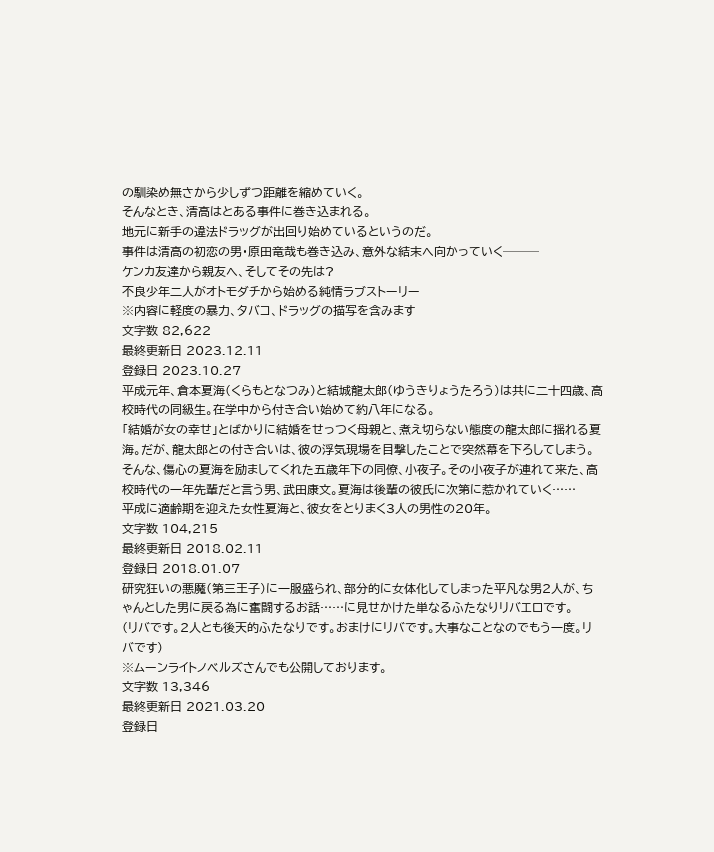の馴染め無さから少しずつ距離を縮めていく。
そんなとき、清高はとある事件に巻き込まれる。
地元に新手の違法ドラッグが出回り始めているというのだ。
事件は清高の初恋の男・原田竜哉も巻き込み、意外な結末へ向かっていく───
ケンカ友達から親友へ、そしてその先は?
不良少年二人がオトモダチから始める純情ラブストーリー
※内容に軽度の暴力、タバコ、ドラッグの描写を含みます
文字数 82,622
最終更新日 2023.12.11
登録日 2023.10.27
平成元年、倉本夏海(くらもとなつみ)と結城龍太郎(ゆうきりょうたろう)は共に二十四歳、高校時代の同級生。在学中から付き合い始めて約八年になる。
「結婚が女の幸せ」とばかりに結婚をせっつく母親と、煮え切らない態度の龍太郎に揺れる夏海。だが、龍太郎との付き合いは、彼の浮気現場を目撃したことで突然幕を下ろしてしまう。そんな、傷心の夏海を励ましてくれた五歳年下の同僚、小夜子。その小夜子が連れて来た、高校時代の一年先輩だと言う男、武田康文。夏海は後輩の彼氏に次第に惹かれていく……
平成に適齢期を迎えた女性夏海と、彼女をとりまく3人の男性の20年。
文字数 104,215
最終更新日 2018.02.11
登録日 2018.01.07
研究狂いの悪魔(第三王子)に一服盛られ、部分的に女体化してしまった平凡な男2人が、ちゃんとした男に戻る為に奮闘するお話……に見せかけた単なるふたなりリバエロです。
(リバです。2人とも後天的ふたなりです。おまけにリバです。大事なことなのでもう一度。リバです)
※ムーンライトノベルズさんでも公開しております。
文字数 13,346
最終更新日 2021.03.20
登録日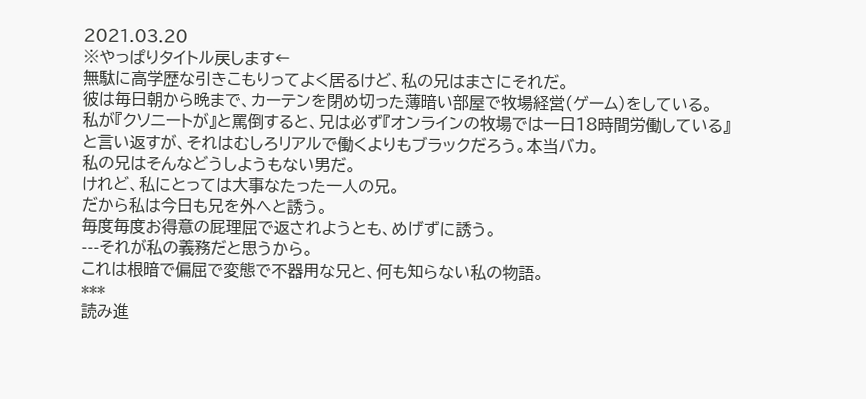2021.03.20
※やっぱりタイトル戻します←
無駄に高学歴な引きこもりってよく居るけど、私の兄はまさにそれだ。
彼は毎日朝から晩まで、カーテンを閉め切った薄暗い部屋で牧場経営(ゲーム)をしている。
私が『クソニートが』と罵倒すると、兄は必ず『オンラインの牧場では一日18時間労働している』と言い返すが、それはむしろリアルで働くよりもブラックだろう。本当バカ。
私の兄はそんなどうしようもない男だ。
けれど、私にとっては大事なたった一人の兄。
だから私は今日も兄を外へと誘う。
毎度毎度お得意の屁理屈で返されようとも、めげずに誘う。
---それが私の義務だと思うから。
これは根暗で偏屈で変態で不器用な兄と、何も知らない私の物語。
***
読み進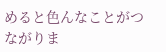めると色んなことがつながりま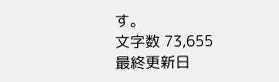す。
文字数 73,655
最終更新日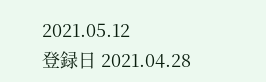2021.05.12
登録日 2021.04.28